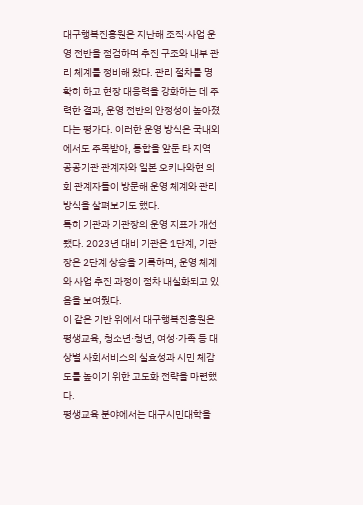대구행복진흥원은 지난해 조직·사업 운영 전반을 점검하며 추진 구조와 내부 관리 체계를 정비해 왔다. 관리 절차를 명확히 하고 현장 대응력을 강화하는 데 주력한 결과, 운영 전반의 안정성이 높아졌다는 평가다. 이러한 운영 방식은 국내외에서도 주목받아, 통합을 앞둔 타 지역 공공기관 관계자와 일본 오키나와현 의회 관계자들이 방문해 운영 체계와 관리 방식을 살펴보기도 했다.
특히 기관과 기관장의 운영 지표가 개선됐다. 2023년 대비 기관은 1단계, 기관장은 2단계 상승을 기록하며, 운영 체계와 사업 추진 과정이 점차 내실화되고 있음을 보여줬다.
이 같은 기반 위에서 대구행복진흥원은 평생교육, 청소년·청년, 여성·가족 등 대상별 사회서비스의 실효성과 시민 체감도를 높이기 위한 고도화 전략을 마련했다.
평생교육 분야에서는 대구시민대학을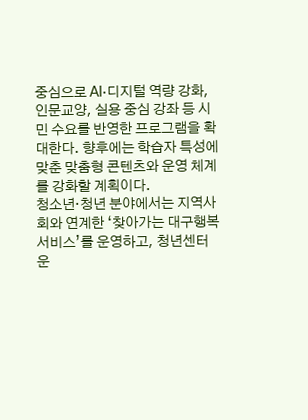중심으로 AI·디지털 역량 강화, 인문교양, 실용 중심 강좌 등 시민 수요를 반영한 프로그램을 확대한다. 향후에는 학습자 특성에 맞춘 맞춤형 콘텐츠와 운영 체계를 강화할 계획이다.
청소년·청년 분야에서는 지역사회와 연계한 ‘찾아가는 대구행복서비스’를 운영하고, 청년센터 운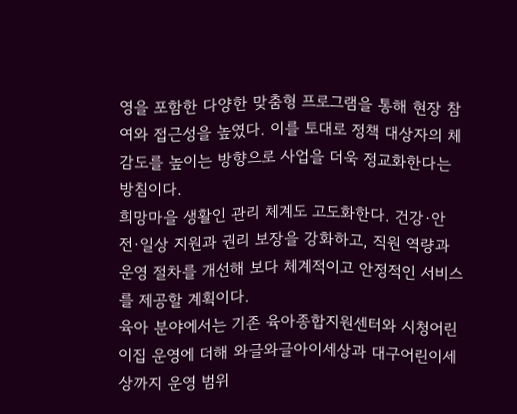영을 포함한 다양한 맞춤형 프로그램을 통해 현장 참여와 접근성을 높였다. 이를 토대로 정책 대상자의 체감도를 높이는 방향으로 사업을 더욱 정교화한다는 방침이다.
희망마을 생활인 관리 체계도 고도화한다. 건강·안전·일상 지원과 권리 보장을 강화하고, 직원 역량과 운영 절차를 개선해 보다 체계적이고 안정적인 서비스를 제공할 계획이다.
육아 분야에서는 기존 육아종합지원센터와 시청어린이집 운영에 더해 와글와글아이세상과 대구어린이세상까지 운영 범위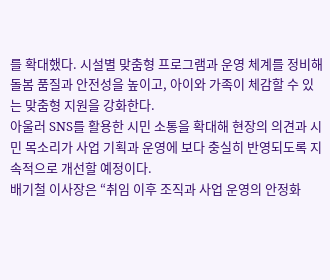를 확대했다. 시설별 맞춤형 프로그램과 운영 체계를 정비해 돌봄 품질과 안전성을 높이고, 아이와 가족이 체감할 수 있는 맞춤형 지원을 강화한다.
아울러 SNS를 활용한 시민 소통을 확대해 현장의 의견과 시민 목소리가 사업 기획과 운영에 보다 충실히 반영되도록 지속적으로 개선할 예정이다.
배기철 이사장은 “취임 이후 조직과 사업 운영의 안정화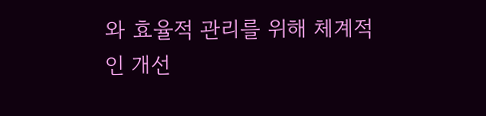와 효율적 관리를 위해 체계적인 개선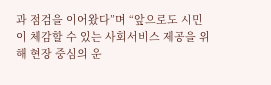과 점검을 이어왔다”며 “앞으로도 시민이 체감할 수 있는 사회서비스 제공을 위해 현장 중심의 운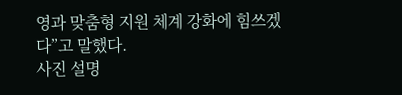영과 맞춤형 지원 체계 강화에 힘쓰겠다”고 말했다.
사진 설명